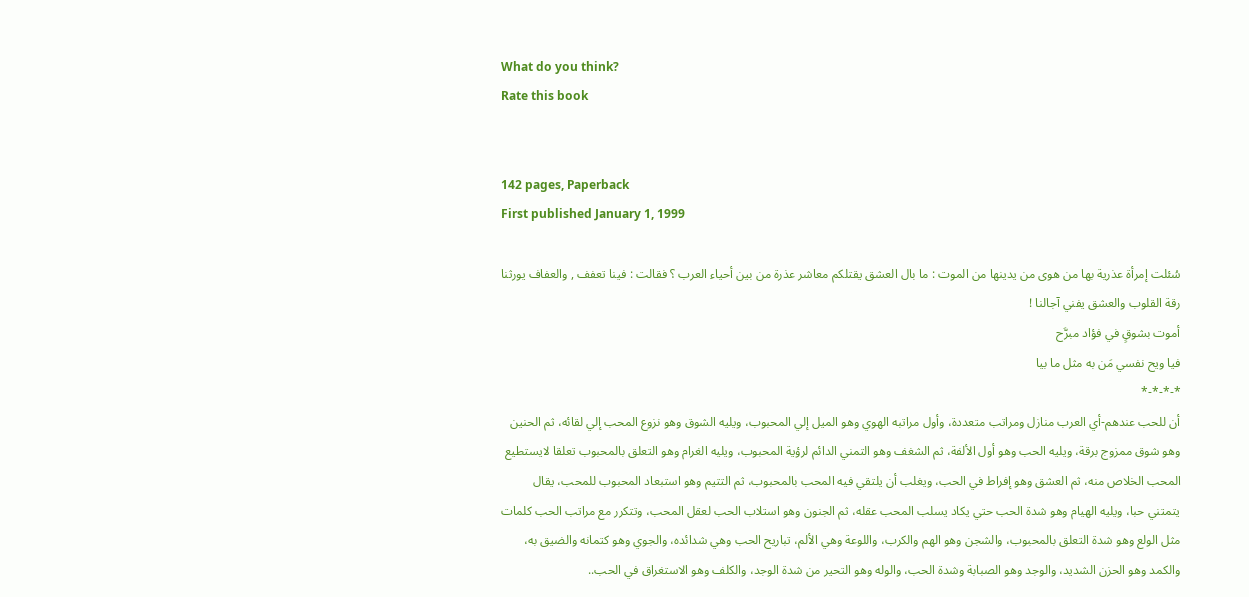What do you think?
Rate this book


142 pages, Paperback
First published January 1, 1999

سُئلت إمرأة عذرية بها من هوى من يدينها من الموت : ما بال العشق يقتلكم معاشر عذرة من بين أحياء العرب ؟ فقالت : فينا تعفف , والعفاف يورثنا رقة القلوب والعشق يفني آجالنا !
أموت بشوقٍ في فؤاد مبرَّح
فيا ويح نفسي مَن به مثل ما بيا
*-*-*-*
أن للحب عندهم-أي العرب منازل ومراتب متعددة، وأول مراتبه الهوي وهو الميل إلي المحبوب، ويليه الشوق وهو نزوع المحب إلي لقائه، ثم الحنين وهو شوق ممزوج برقة، ويليه الحب وهو أول الألفة، ثم الشغف وهو التمني الدائم لرؤية المحبوب، ويليه الغرام وهو التعلق بالمحبوب تعلقا لايستطيع المحب الخلاص منه، ثم العشق وهو إفراط في الحب، ويغلب أن يلتقي فيه المحب بالمحبوب، ثم التتيم وهو استبعاد المحبوب للمحب، يقال يتمتني حبا، ويليه الهيام وهو شدة الحب حتي يكاد يسلب المحب عقله، ثم الجنون وهو استلاب الحب لعقل المحب، وتتكرر مع مراتب الحب كلمات مثل الولع وهو شدة التعلق بالمحبوب، والشجن وهو الهم والكرب، واللوعة وهي الألم، تباريح الحب وهي شدائده، والجوي وهو كتمانه والضيق به، والكمد وهو الحزن الشديد، والوجد وهو الصبابة وشدة الحب، والوله وهو التحير من شدة الوجد، والكلف وهو الاستغراق في الحب..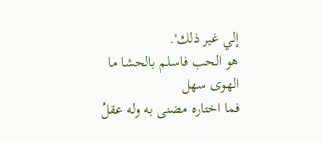إلي غير ذلك'.
هو الحب فاسلم بالحشا ما الهوى سهل
فما اختاره مضنى به وله عقلُ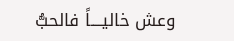وعش خاليــــاً فالحبُّ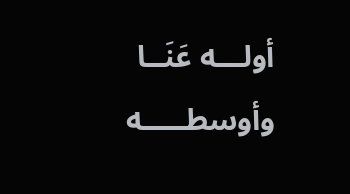أولـــه عَنَــا
وأوسطـــــه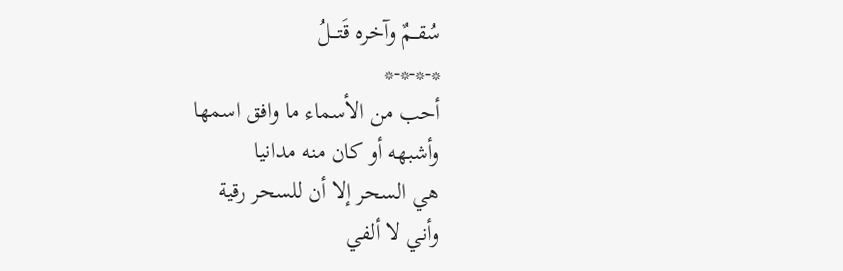سُقــمٌ وآخره قَتـــلُ
*-*-*-*
أحب من الأسماء ما وافق اسمها
وأشبهه أو كان منه مدانيا
هي السحر إلا أن للسحر رقية
وأني لا ألفي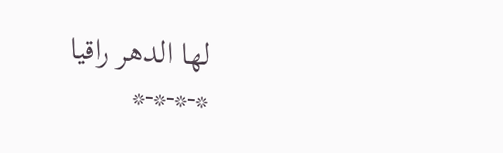لها الدهر راقيا
*-*-*-*